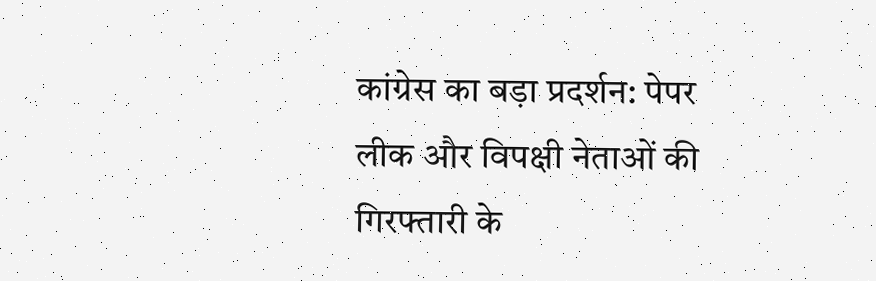कांग्रेस का बड़ा प्रदर्शन: पेपर लीक और विपक्षी नेताओं की गिरफ्तारी के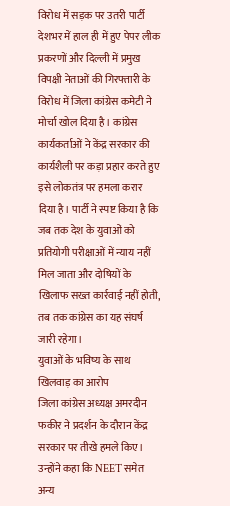विरोध में सड़क पर उतरी पार्टी
देशभर में हाल ही में हुए पेपर लीक प्रकरणों और दिल्ली में प्रमुख विपक्षी नेताओं की गिरफ्तारी के विरोध में जिला कांग्रेस कमेटी ने मोर्चा खोल दिया है। कांग्रेस कार्यकर्ताओं ने केंद्र सरकार की कार्यशैली पर कड़ा प्रहार करते हुए इसे लोकतंत्र पर हमला करार दिया है। पार्टी ने स्पष्ट किया है कि जब तक देश के युवाओं को प्रतियोगी परीक्षाओं में न्याय नहीं मिल जाता और दोषियों के खिलाफ सख्त कार्रवाई नहीं होती, तब तक कांग्रेस का यह संघर्ष जारी रहेगा।
युवाओं के भविष्य के साथ खिलवाड़ का आरोप
जिला कांग्रेस अध्यक्ष अमरदीन फकीर ने प्रदर्शन के दौरान केंद्र सरकार पर तीखे हमले किए। उन्होंने कहा कि NEET समेत अन्य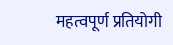महत्वपूर्ण प्रतियोगी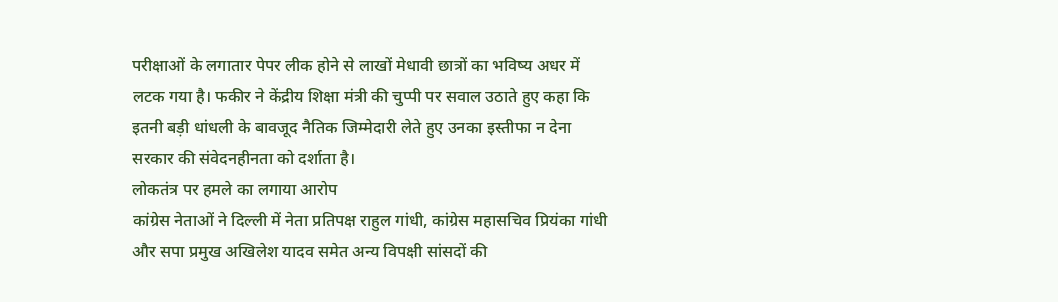परीक्षाओं के लगातार पेपर लीक होने से लाखों मेधावी छात्रों का भविष्य अधर में लटक गया है। फकीर ने केंद्रीय शिक्षा मंत्री की चुप्पी पर सवाल उठाते हुए कहा कि इतनी बड़ी धांधली के बावजूद नैतिक जिम्मेदारी लेते हुए उनका इस्तीफा न देना सरकार की संवेदनहीनता को दर्शाता है।
लोकतंत्र पर हमले का लगाया आरोप
कांग्रेस नेताओं ने दिल्ली में नेता प्रतिपक्ष राहुल गांधी, कांग्रेस महासचिव प्रियंका गांधी और सपा प्रमुख अखिलेश यादव समेत अन्य विपक्षी सांसदों की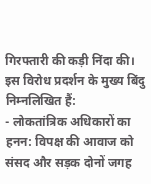गिरफ्तारी की कड़ी निंदा की। इस विरोध प्रदर्शन के मुख्य बिंदु निम्नलिखित हैं:
- लोकतांत्रिक अधिकारों का हनन: विपक्ष की आवाज को संसद और सड़क दोनों जगह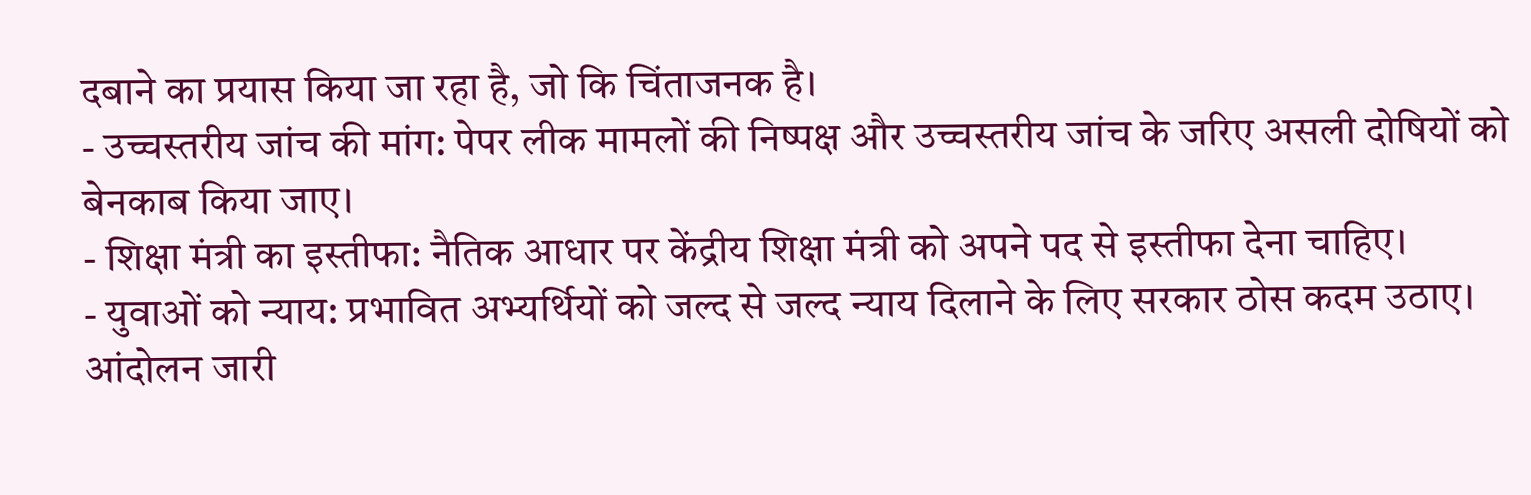दबाने का प्रयास किया जा रहा है, जो कि चिंताजनक है।
- उच्चस्तरीय जांच की मांग: पेपर लीक मामलों की निष्पक्ष और उच्चस्तरीय जांच के जरिए असली दोषियों को बेनकाब किया जाए।
- शिक्षा मंत्री का इस्तीफा: नैतिक आधार पर केंद्रीय शिक्षा मंत्री को अपने पद से इस्तीफा देना चाहिए।
- युवाओं को न्याय: प्रभावित अभ्यर्थियों को जल्द से जल्द न्याय दिलाने के लिए सरकार ठोस कदम उठाए।
आंदोलन जारी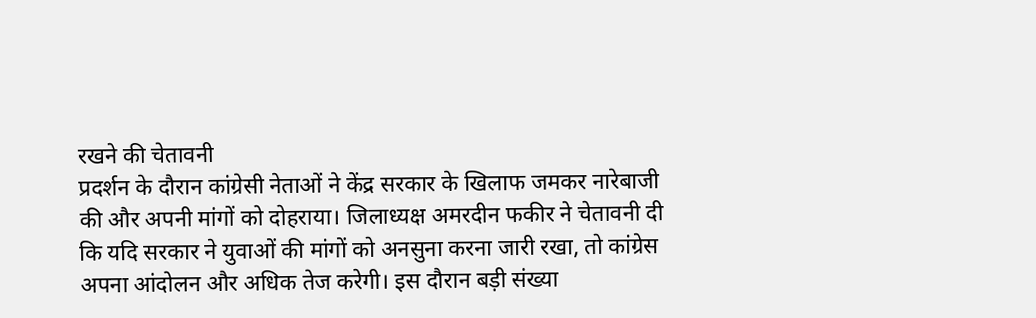रखने की चेतावनी
प्रदर्शन के दौरान कांग्रेसी नेताओं ने केंद्र सरकार के खिलाफ जमकर नारेबाजी की और अपनी मांगों को दोहराया। जिलाध्यक्ष अमरदीन फकीर ने चेतावनी दी कि यदि सरकार ने युवाओं की मांगों को अनसुना करना जारी रखा, तो कांग्रेस अपना आंदोलन और अधिक तेज करेगी। इस दौरान बड़ी संख्या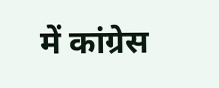में कांग्रेस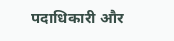पदाधिकारी और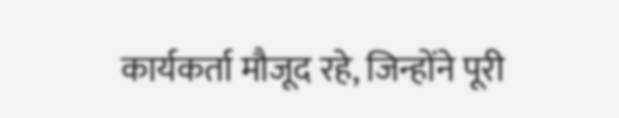कार्यकर्ता मौजूद रहे, जिन्होंने पूरी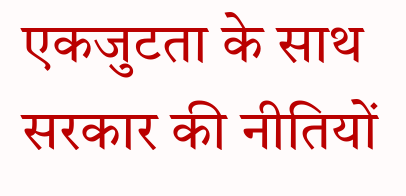एकजुटता के साथ सरकार की नीतियों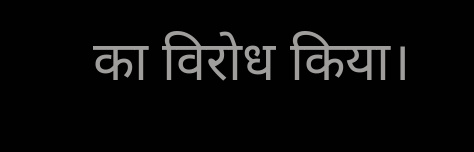का विरोध किया।